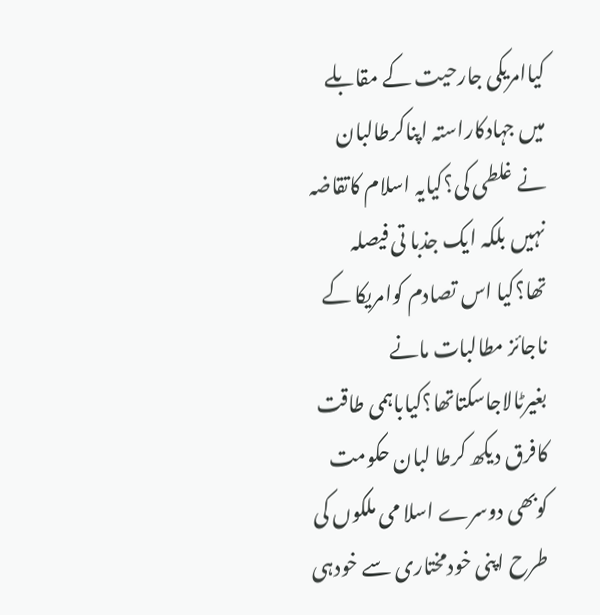کیاامریکی جارحیت کے مقابلے میں جہادکاراستہ اپناکرطالبان نے غلطی کی؟کیایہ اسلام کاتقاضہ نہیں بلکہ ایک جذبا تی فیصلہ تھا؟کیا اس تصادم کوامریکا کے ناجائز مطالبات مانے بغیرٹالاجاسکتاتھا؟کیاباہمی طاقت کافرق دیکھ کرطا لبان حکومت کوبھی دوسرے اسلا می ملکوں کی طرح اپنی خودمختاری سے خودہی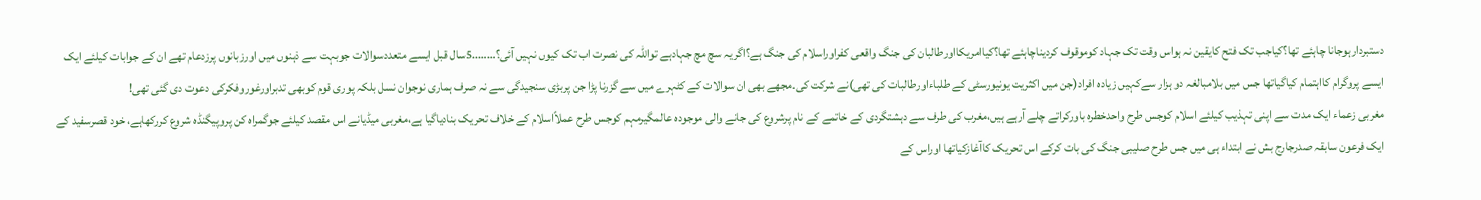دستبردارہوجانا چاہئے تھا؟کیاجب تک فتح کایقین نہ ہواس وقت تک جہاد کوموقوف کردیناچاہئے تھا؟کیاامریکااورطالبان کی جنگ واقعی کفراوراسلام کی جنگ ہے؟اگریہ سچ مچ جہادہے تواللہ کی نصرت اب تک کیوں نہیں آئی؟……..5سال قبل ایسے متعددسوالات جوبہت سے ذہنوں میں اورزبانوں پرزدعام تھے ان کے جوابات کیلئے ایک ایسے پروگرام کااہتمام کیاگیاتھا جس میں بلامبالغہ دو ہزار سےکہیں زیادہ افراد(جن میں اکثریت یونیورسٹی کے طلباءاورطالبات کی تھی)نے شرکت کی۔مجھے بھی ان سوالات کے کٹہرے میں سے گزرنا پڑا جن پربڑی سنجیدگی سے نہ صرف ہماری نوجوان نسل بلکہ پوری قوم کوبھی تدبراورغوروفکرکی دعوت دی گئی تھی!
مغربی زعماء ایک مدت سے اپنی تہذیب کیلئے اسلام کوجس طرح واحدخطرہ باورکراتے چلے آرہے ہیں،مغرب کی طرف سے دہشتگردی کے خاتمے کے نام پرشروع کی جانے والی موجودہ عالمگیرمہم کوجس طرح عملاًاسلام کے خلاف تحریک بنادیاگیا ہے،مغربی میڈیانے اس مقصد کیلئے جوگمراہ کن پروپیگنڈہ شروع کررکھاہے، خود قصرسفید کے ایک فرعون سابقہ صدرجارج بش نے ابتداء ہی میں جس طرح صلیبی جنگ کی بات کرکے اس تحریک کاآغازکیاتھا اوراس کے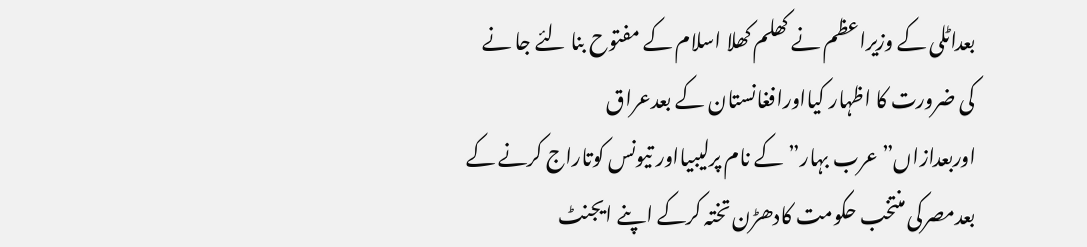بعداٹلی کے وزیراعظم نے کھلم کھلا اسلام کے مفتوح بنا لئے جا نے کی ضرورت کا اظہار کیااورافغانستان کے بعدعراق اوربعدازاں”عرب بہار”کے نام پرلیبیااور تیونس کوتاراج کرنے کے بعدمصرکی منتخب حکومت کادھڑن تختہ کرکے اپنے ایجنٹ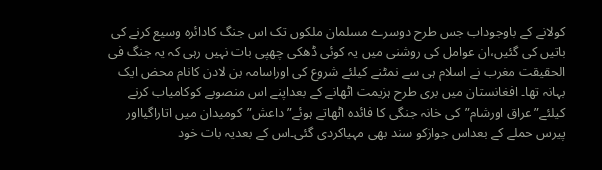کولانے کے باوجوداب جس طرح دوسرے مسلمان ملکوں تک اس جنگ کادائرہ وسیع کرنے کی باتیں کی گئیں،ان عوامل کی روشنی میں یہ کوئی ڈھکی چھپی بات نہیں رہی کہ یہ جنگ فی الحقیقت مغرب نے اسلام ہی سے نمٹنے کیلئے شروع کی اوراسامہ بن لادن کانام محض ایک بہانہ تھا۔ افغانستان میں بری طرح ہزیمت اٹھانے کے بعداپنے اس منصوبے کوکامیاب کرنے کیلئے”عراق اورشام”کی خانہ جنگی کا فائدہ اٹھاتے ہوئے”داعش”کومیدان میں اتاراگیااور پیرس حملے کے بعداس جوازکو سند بھی مہیاکردی گئی۔اس کے بعدیہ بات خود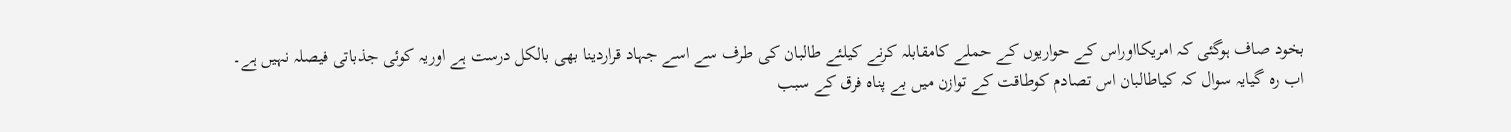بخود صاف ہوگئی کہ امریکااوراس کے حواریوں کے حملے کامقابلہ کرنے کیلئے طالبان کی طرف سے اسے جہاد قراردینا بھی بالکل درست ہے اوریہ کوئی جذباتی فیصلہ نہیں ہے۔
اب رہ گیایہ سوال کہ کیاطالبان اس تصادم کوطاقت کے توازن میں بے پناہ فرق کے سبب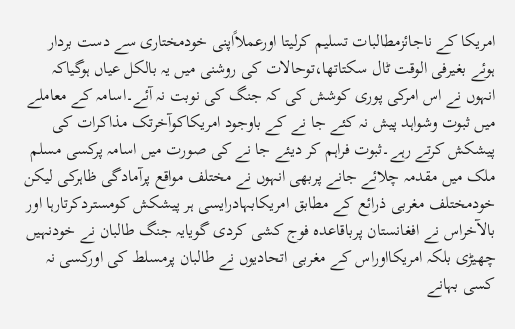امریکا کے ناجائزمطالبات تسلیم کرلیتا اورعملاًاپنی خودمختاری سے دست بردار ہوئے بغیرفی الوقت ٹال سکتاتھا،توحالات کی روشنی میں یہ بالکل عیاں ہوگیاکہ انہوں نے اس امرکی پوری کوشش کی کہ جنگ کی نوبت نہ آئے۔اسامہ کے معاملے میں ثبوت وشواہد پیش نہ کئے جا نے کے باوجود امریکاکوآخرتک مذاکرات کی پیشکش کرتے رہے۔ثبوت فراہم کر دیئے جا نے کی صورت میں اسامہ پرکسی مسلم ملک میں مقدمہ چلائے جانے پربھی انہوں نے مختلف مواقع پرآمادگی ظاہرکی لیکن خودمختلف مغربی ذرائع کے مطابق امریکابہادرایسی ہر پیشکش کومستردکرتارہا اور بالآخراس نے افغانستان پرباقاعدہ فوج کشی کردی گویایہ جنگ طالبان نے خودنہیں چھیڑی بلکہ امریکااوراس کے مغربی اتحادیوں نے طالبان پرمسلط کی اورکسی نہ کسی بہانے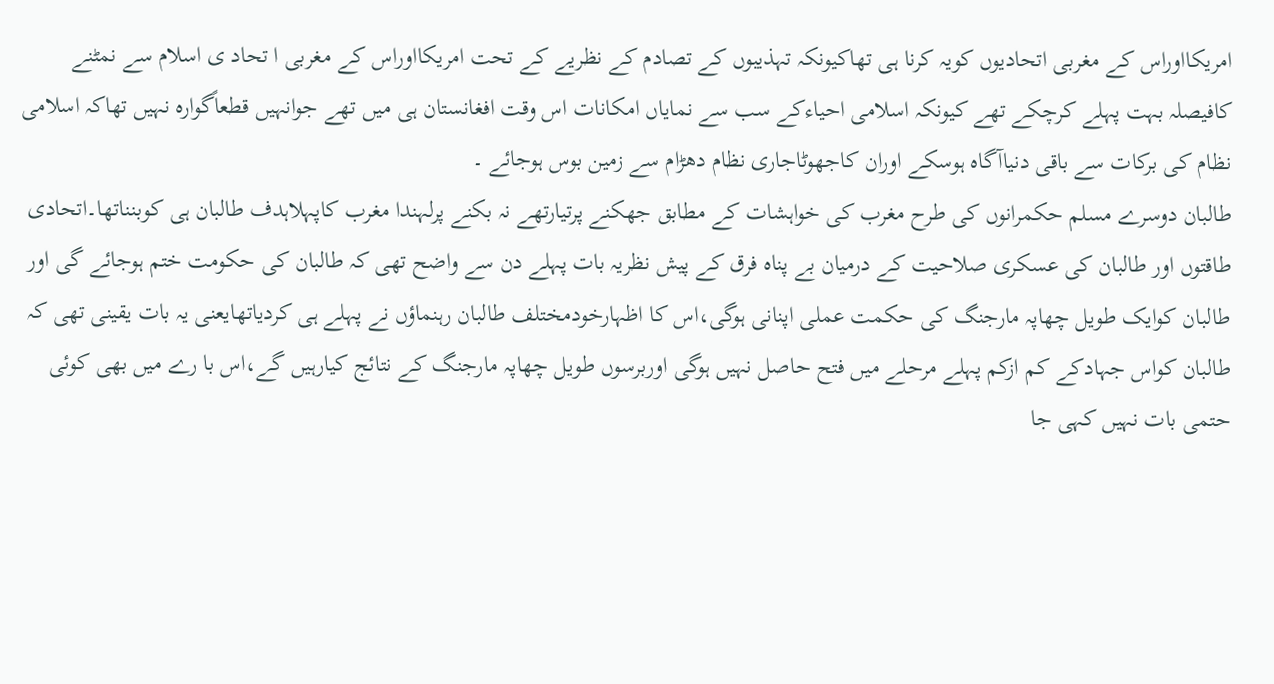امریکااوراس کے مغربی اتحادیوں کویہ کرنا ہی تھاکیونکہ تہذیبوں کے تصادم کے نظریے کے تحت امریکااوراس کے مغربی ا تحاد ی اسلام سے نمٹنے کافیصلہ بہت پہلے کرچکے تھے کیونکہ اسلامی احیاءکے سب سے نمایاں امکانات اس وقت افغانستان ہی میں تھے جوانہیں قطعاًگوارہ نہیں تھاکہ اسلامی نظام کی برکات سے باقی دنیاآگاہ ہوسکے اوران کاجھوٹاجاری نظام دھڑام سے زمین بوس ہوجائے ۔
طالبان دوسرے مسلم حکمرانوں کی طرح مغرب کی خواہشات کے مطابق جھکنے پرتیارتھے نہ بکنے پرلہندا مغرب کاپہلاہدف طالبان ہی کوبنناتھا۔اتحادی طاقتوں اور طالبان کی عسکری صلاحیت کے درمیان بے پناہ فرق کے پیش نظریہ بات پہلے دن سے واضح تھی کہ طالبان کی حکومت ختم ہوجائے گی اور طالبان کوایک طویل چھاپہ مارجنگ کی حکمت عملی اپنانی ہوگی،اس کا اظہارخودمختلف طالبان رہنماؤں نے پہلے ہی کردیاتھایعنی یہ بات یقینی تھی کہ طالبان کواس جہادکے کم ازکم پہلے مرحلے میں فتح حاصل نہیں ہوگی اوربرسوں طویل چھاپہ مارجنگ کے نتائج کیارہیں گے،اس با رے میں بھی کوئی حتمی بات نہیں کہی جا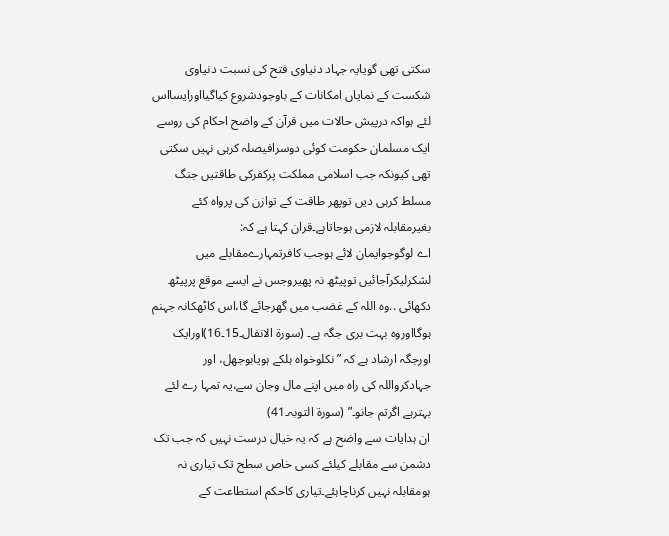سکتی تھی گویایہ جہاد دنیاوی فتح کی نسبت دنیاوی شکست کے نمایاں امکانات کے باوجودشروع کیاگیااورایسااس لئے ہواکہ درپیش حالات میں قرآن کے واضح احکام کی روسے ایک مسلمان حکومت کوئی دوسرافیصلہ کرہی نہیں سکتی تھی کیونکہ جب اسلامی مملکت پرکفرکی طاقتیں جنگ مسلط کرہی دیں توپھر طاقت کے توازن کی پرواہ کئے بغیرمقابلہ لازمی ہوجاتاہے۔قران کہتا ہے کہ:
اے لوگوجوایمان لائے ہوجب کافرتمہارےمقابلے میں لشکرلیکرآجائیں توپیٹھ نہ پھیروجس نے ایسے موقع پرپیٹھ دکھائی ..وہ اللہ کے غضب میں گھرجائے گا،اس کاٹھکانہ جہنم ہوگااوروہ بہت بری جگہ ہے۔ (سورة الانفال۔15۔16)اورایک اورجگہ ارشاد ہے کہ ”نکلوخواہ ہلکے ہویابوجھل، اور جہادکرواللہ کی راہ میں اپنے مال وجان سے،یہ تمہا رے لئے بہترہے اگرتم جانو۔” (سورة التوبہ۔41)
ان ہدایات سے واضح ہے کہ یہ خیال درست نہیں کہ جب تک دشمن سے مقابلے کیلئے کسی خاص سطح تک تیاری نہ ہومقابلہ نہیں کرناچاہئے۔تیاری کاحکم استطاعت کے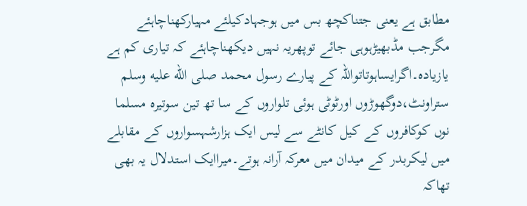مطابق ہے یعنی جتناکچھ بس میں ہوجہادکیلئے مہیارکھناچاہئے مگرجب مڈبھیڑہوہی جائے توپھریہ نہیں دیکھناچاہئے کہ تیاری کم ہے یازیادہ۔اگرایساہوتاتواللہ کے پیارے رسول محمد صلى الله عليه وسلم ستراونٹ،دوگھوڑوں اورٹوٹی ہوئی تلواروں کے سا تھ تین سوتیرہ مسلما نوں کوکافروں کے کیل کانٹے سے لیس ایک ہزارشہسواروں کے مقابلے میں لیکربدر کے میدان میں معرکہ آرانہ ہوتے۔میراایک استدلال یہ بھی تھاکہ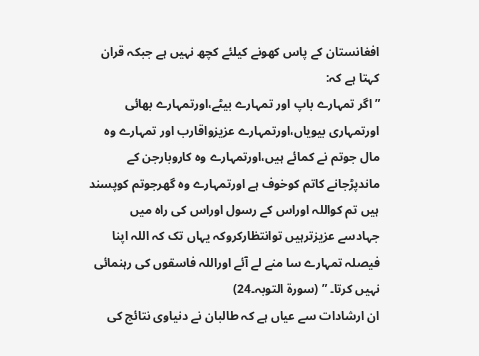افغانستان کے پاس کھونے کیلئے کچھ نہیں ہے جبکہ قران کہتا ہے کہ:
”اگر تمہارے باپ اور تمہارے بیٹے،اورتمہارے بھائی اورتمہاری بیویاں،اورتمہارے عزیزواقارب اور تمہارے وہ مال جوتم نے کمائے ہیں،اورتمہارے وہ کاروبارجن کے ماندپڑجانے کاتم کوخوف ہے اورتمہارے وہ گھرجوتم کوپسند ہیں تم کواللہ اوراس کے رسول اوراس کی راہ میں جہادسے عزیزترہیں توانتظارکروکہ یہاں تک کہ اللہ اپنا فیصلہ تمہارے سا منے لے آئے اوراللہ فاسقوں کی رہنمائی نہیں کرتا۔ ” (سورة التوبہ۔24)
ان ارشادات سے عیاں ہے کہ طالبان نے دنیاوی نتائج کی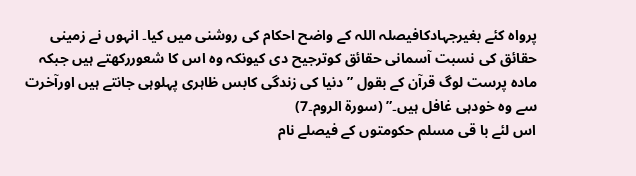پرواہ کئے بغیرجہادکافیصلہ اللہ کے واضح احکام کی روشنی میں کیا۔ انہوں نے زمینی حقائق کی نسبت آسمانی حقائق کوترجیح دی کیونکہ وہ اس کا شعوررکھتے ہیں جبکہ مادہ پرست لوگ قرآن کے بقول ”دنیا کی زندگی کابس ظاہری پہلوہی جانتے ہیں اورآخرت سے وہ خودہی غافل ہیں۔” (سورة الروم۔7)
اس لئے با قی مسلم حکومتوں کے فیصلے نام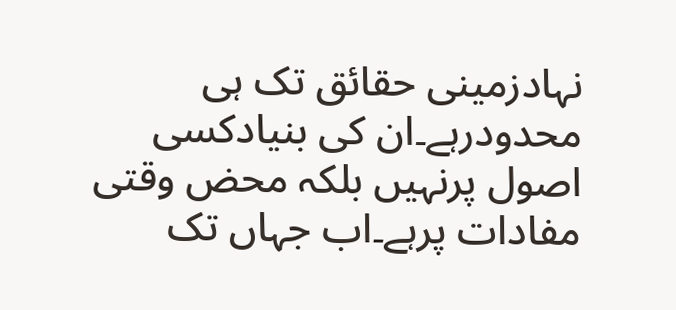نہادزمینی حقائق تک ہی محدودرہے۔ان کی بنیادکسی اصول پرنہیں بلکہ محض وقتی مفادات پرہے۔اب جہاں تک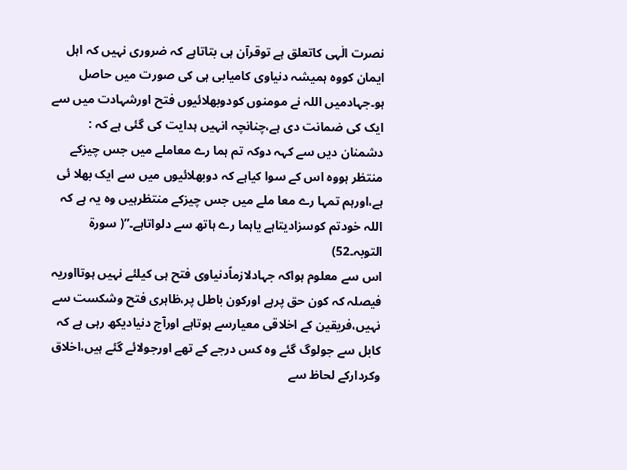نصرت الٰہی کاتعلق ہے توقرآن ہی بتاتاہے کہ ضروری نہیں کہ اہل ایمان کووہ ہمیشہ دنیاوی کامیابی ہی کی صورت میں حاصل ہو۔جہادمیں اللہ نے مومنوں کودوبھلائیوں فتح اورشہادت میں سے ایک کی ضمانت دی ہے،چنانچہ انہیں ہدایت کی گئی ہے کہ :
دشمنان دیں سے کہہ دوکہ تم ہما رے معاملے میں جس چیزکے منتظر ہووہ اس کے سوا کیاہے کہ دوبھلائیوں میں سے ایک بھلا ئی ہے،اورہم تمہا رے معا ملے میں جس چیزکے منتظرہیں وہ یہ ہے کہ اللہ خودتم کوسزادیتاہے یاہما رے ہاتھ سے دلواتاہے۔”( سورة التوبہ۔52)
اس سے معلوم ہواکہ جہادلازماًدنیاوی فتح ہی کیلئے نہیں ہوتااوریہ فیصلہ کہ کون حق پرہے اورکون باطل پر،ظاہری فتح وشکست سے نہیں،فریقین کے اخلاقی معیارسے ہوتاہے اورآج دنیادیکھ رہی ہے کہ کابل سے جولوگ گئے وہ کس درجے کے تھے اورجولائے گئے ہیں،اخلاق وکردارکے لحاظ سے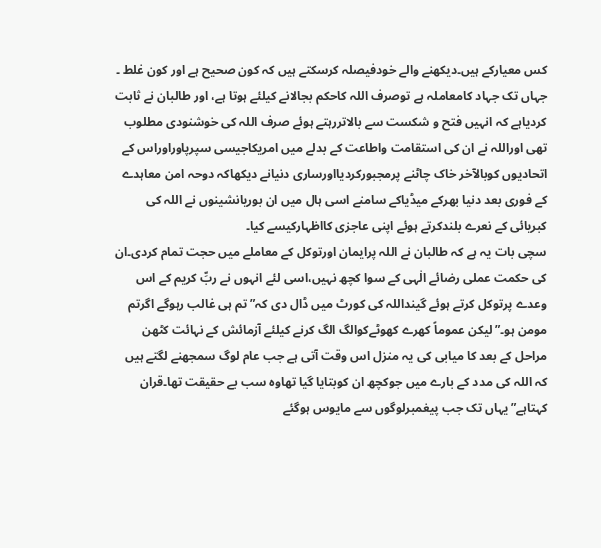کس معیارکے ہیں۔دیکھنے والے خودفیصلہ کرسکتے ہیں کہ کون صحیح ہے اور کون غلط ۔ جہاں تک جہاد کامعاملہ ہے توصرف اللہ کاحکم بجالانے کیلئے ہوتا ہے، اور طالبان نے ثابت کردیاہے کہ انہیں فتح و شکست سے بالاتررہتے ہوئے صرف اللہ کی خوشنودی مطلوب تھی اوراللہ نے ان کی استقامت واطاعت کے بدلے میں امریکاجیسی سپرپاوراوراس کے اتحادیوں کوبالآخر خاک چاٹنے پرمجبورکردیااورساری دنیانے دیکھاکہ دوحہ امن معاہدے کے فوری بعد دنیا بھرکے میڈیاکے سامنے اسی ہال میں ان بوریانشینوں نے اللہ کی کبریائی کے نعرے بلندکرتے ہوئے اپنی عاجزی کااظہارکیسے کیا۔
سچی بات یہ ہے کہ طالبان نے اللہ پرایمان اورتوکل کے معاملے میں حجت تمام کردی۔ان کی حکمت عملی رضائے الٰہی کے سوا کچھ نہیں،اسی لئے انہوں نے ربِّ کریم کے اس وعدے پرتوکل کرتے ہوئے گینداللہ کی کورٹ میں ڈال دی کہ”تم ہی غالب رہوگے اگرتم مومن ہو۔”لیکن عموماً کھرے کھوٹےکوالگ الگ کرنے کیلئے آزمائش کے نہائت کٹھن مراحل کے بعد کا میابی کی یہ منزل اس وقت آتی ہے جب عام لوگ سمجھنے لگتے ہیں کہ اللہ کی مدد کے بارے میں جوکچھ ان کوبتایا گیا تھاوہ سب بے حقیقت تھا۔قران کہتاہے”یہاں تک جب پیغمبرلوگوں سے مایوس ہوگئے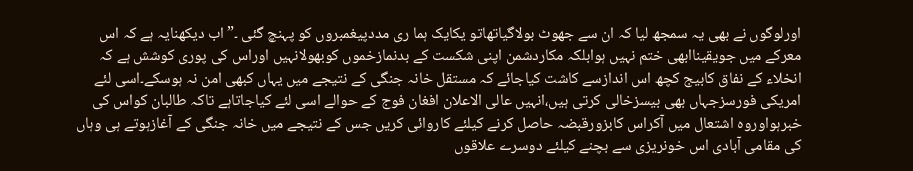اورلوگوں نے بھی یہ سمجھ لیا کہ ان سے جھوٹ بولاگیاتھاتو یکایک ہما ری مددپیغمبروں کو پہنچ گئی ۔”اب دیکھنایہ ہے کہ اس معرکے میں جویقیناابھی ختم نہیں ہوابلکہ مکاردشمن اپنی شکست کے بدنمازخموں کوبھولانہیں اوراس کی پوری کوشش ہے کہ انخلاء کے نفاق کابیج کچھ اس اندازسے کاشت کیاجائے کہ مستقل خانہ جنگی کے نتیجے میں یہاں کبھی امن نہ ہوسکے۔اسی لئے امریکی فورسزجہاں بھی بیسزخالی کرتی ہیں،انہیں عالی الاعلان افغان فوج کے حوالے اسی لئے کیاجاتاہے تاکہ طالبان کواس کی خبرہواوروہ اشتعال میں آکراس کابزورقبضہ حاصل کرنے کیلئے کاروائی کریں جس کے نتیجے میں خانہ جنگی کے آغازہوتے ہی وہاں کی مقامی آبادی اس خونریزی سے بچنے کیلئے دوسرے علاقوں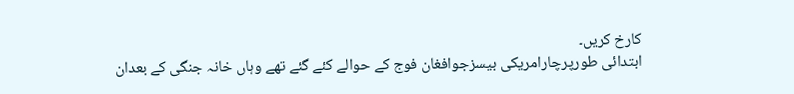کارخ کریں۔
ابتدائی طورپرچارامریکی بیسزجوافغان فوج کے حوالے کئے گئے تھے وہاں خانہ جنگی کے بعدان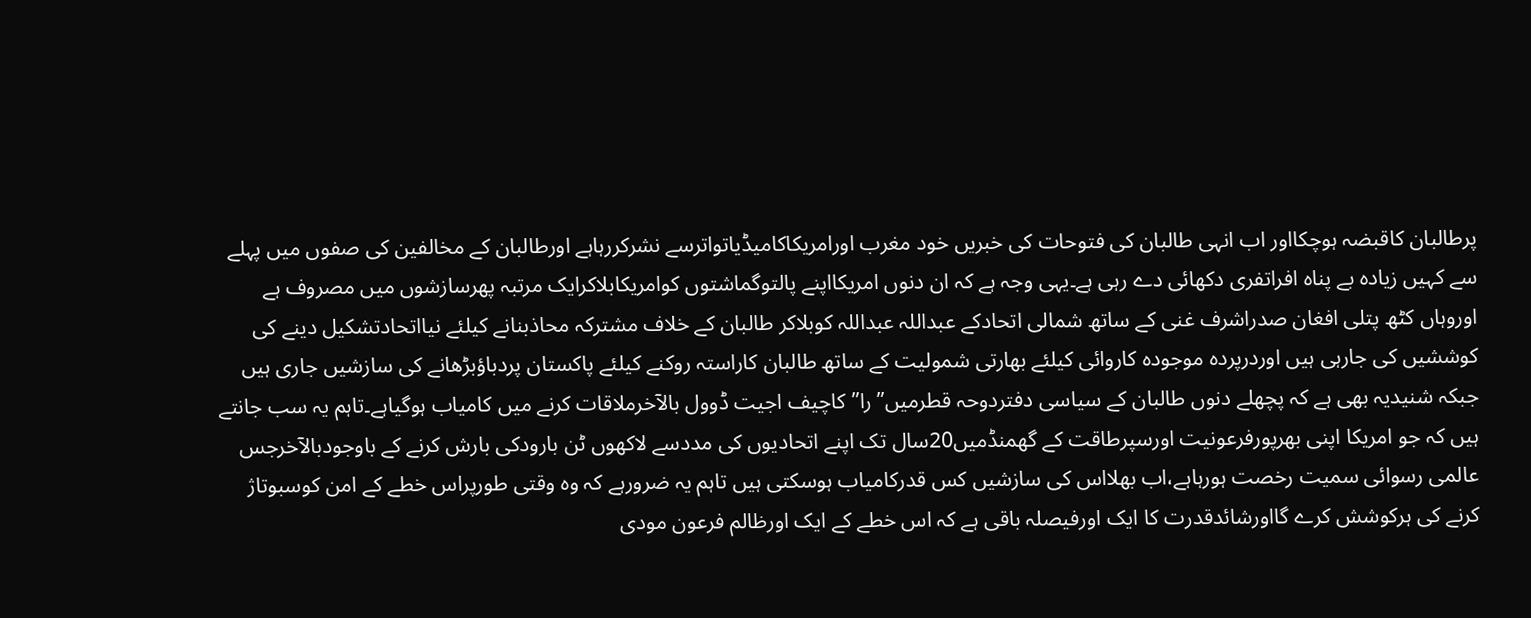پرطالبان کاقبضہ ہوچکااور اب انہی طالبان کی فتوحات کی خبریں خود مغرب اورامریکاکامیڈیاتواترسے نشرکررہاہے اورطالبان کے مخالفین کی صفوں میں پہلے سے کہیں زیادہ بے پناہ افراتفری دکھائی دے رہی ہے۔یہی وجہ ہے کہ ان دنوں امریکااپنے پالتوگماشتوں کوامریکابلاکرایک مرتبہ پھرسازشوں میں مصروف ہے اوروہاں کٹھ پتلی افغان صدراشرف غنی کے ساتھ شمالی اتحادکے عبداللہ عبداللہ کوبلاکر طالبان کے خلاف مشترکہ محاذبنانے کیلئے نیااتحادتشکیل دینے کی کوششیں کی جارہی ہیں اوردرپردہ موجودہ کاروائی کیلئے بھارتی شمولیت کے ساتھ طالبان کاراستہ روکنے کیلئے پاکستان پردباؤبڑھانے کی سازشیں جاری ہیں جبکہ شنیدیہ بھی ہے کہ پچھلے دنوں طالبان کے سیاسی دفتردوحہ قطرمیں”را”کاچیف اجیت ڈوول بالآخرملاقات کرنے میں کامیاب ہوگیاہے۔تاہم یہ سب جانتے ہیں کہ جو امریکا اپنی بھرپورفرعونیت اورسپرطاقت کے گھمنڈمیں20سال تک اپنے اتحادیوں کی مددسے لاکھوں ٹن بارودکی بارش کرنے کے باوجودبالآخرجس عالمی رسوائی سمیت رخصت ہورہاہے،اب بھلااس کی سازشیں کس قدرکامیاب ہوسکتی ہیں تاہم یہ ضرورہے کہ وہ وقتی طورپراس خطے کے امن کوسبوتاژ کرنے کی ہرکوشش کرے گااورشائدقدرت کا ایک اورفیصلہ باقی ہے کہ اس خطے کے ایک اورظالم فرعون مودی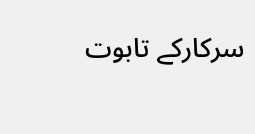سرکارکے تابوت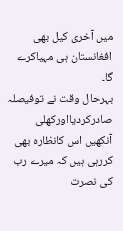میں آخری کیل بھی افغانستان ہی مہیاکرے گا۔
بہرحال وقت نے توفیصلہ صادرکردیااورکھلی آنکھیں اس کانظارہ بھی کررہی ہیں کہ میرے رب کی نصرت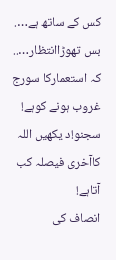کس کے ساتھ ہے…. بس تھوڑاانتظار….. کہ استعمارکا سورج غروب ہونے کوہے!
سجنو!د یکھیں اللہ کاآخری فیصلہ کب آتاہے!
انصاف کی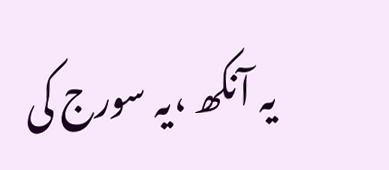یہ آنکھ ،یہ سورج کی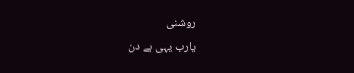روشنی
یارب یہی ہے دن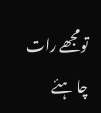تومجھے رات چا ہئے